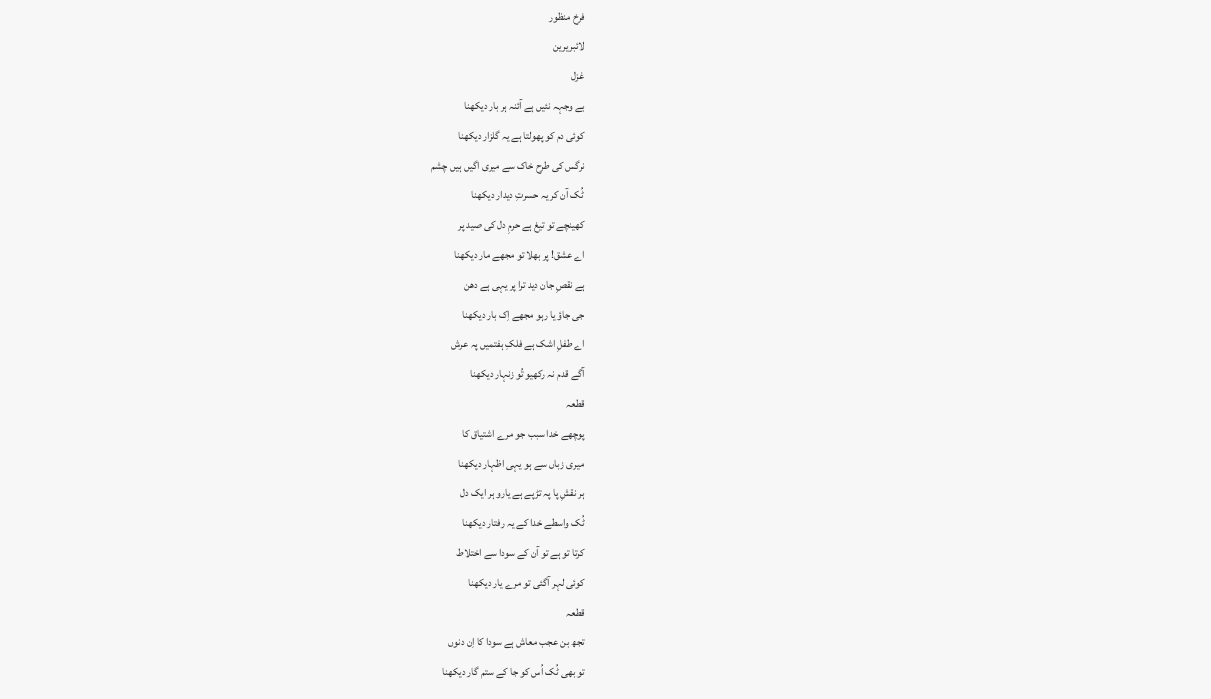فرخ منظور
لائبریرین
غزل
بے وجہہ نئیں ہے آئنہ ہر بار دیکھنا
کوئی دم کو پھولتا ہے یہ گلزار دیکھنا
نرگس کی طرح خاک سے میری اگیں ہیں چشم
ٹُک آن کر یہ حسرتِ دیدار دیکھنا
کھینچے تو تیغ ہے حرمِ دل کی صید پر
اے عشق! پر بھلا تو مجھے مار دیکھنا
ہے نقصِ جان دید ترا پر یہی ہے دھن
جی جاؤ یا رہو مجھے اِک بار دیکھنا
اے طفلِ اشک ہے فلکِ ہفتمیں پہ عرش
آگے قدم نہ رکھیو تُو زنہار دیکھنا
قطعہ
پوچھے خدا سبب جو مرے اشتیاق کا
میری زباں سے ہو یہی اظہار دیکھنا
ہر نقشِ پا پہ تڑپے ہے یارو ہر ایک دل
ٹُک واسطے خدا کے یہ رفتار دیکھنا
کرتا تو ہے تو آن کے سودا سے اختلاط
کوئی لہر آگئی تو مرے یار دیکھنا
قطعہ
تجھ بن عجب معاش ہے سودا کا اِن دنوں
تو بھی ٹُک اُس کو جا کے ستم گار دیکھنا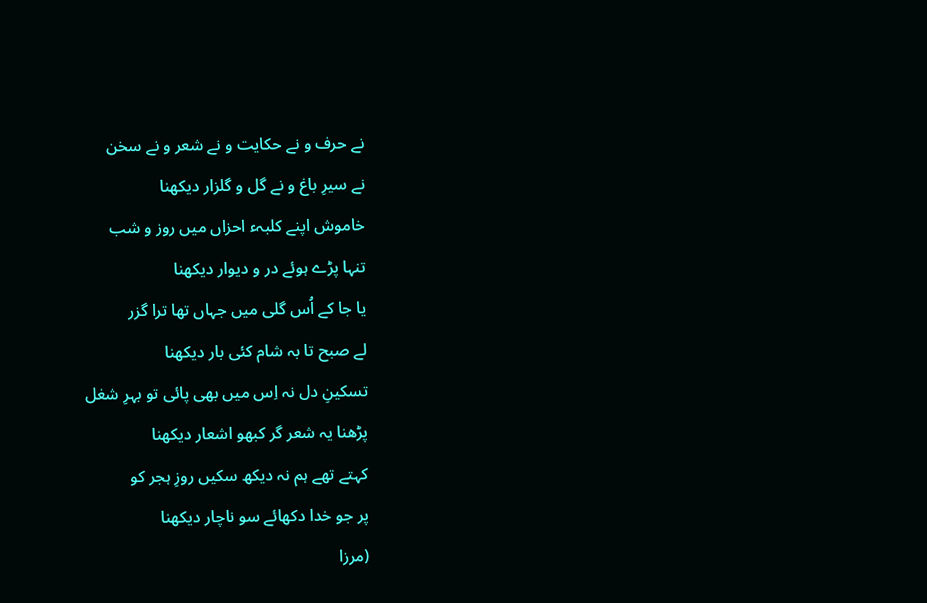نے حرف و نے حکایت و نے شعر و نے سخن
نے سیرِ باغ و نے گل و گلزار دیکھنا
خاموش اپنے کلبہء احزاں میں روز و شب
تنہا پڑے ہوئے در و دیوار دیکھنا
یا جا کے اُس گلی میں جہاں تھا ترا گزر
لے صبح تا بہ شام کئی بار دیکھنا
تسکینِ دل نہ اِس میں بھی پائی تو بہرِ شغل
پڑھنا یہ شعر گر کبھو اشعار دیکھنا
کہتے تھے ہم نہ دیکھ سکیں روزِ ہجر کو
پر جو خدا دکھائے سو ناچار دیکھنا
(مرزا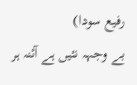رفیع سودا)
بے وجہہ نئیں ہے آئنہ ہر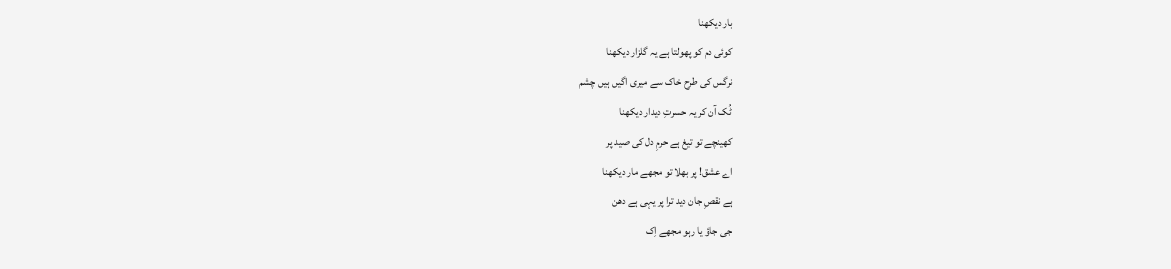بار دیکھنا
کوئی دم کو پھولتا ہے یہ گلزار دیکھنا
نرگس کی طرح خاک سے میری اگیں ہیں چشم
ٹُک آن کر یہ حسرتِ دیدار دیکھنا
کھینچے تو تیغ ہے حرمِ دل کی صید پر
اے عشق! پر بھلا تو مجھے مار دیکھنا
ہے نقصِ جان دید ترا پر یہی ہے دھن
جی جاؤ یا رہو مجھے اِک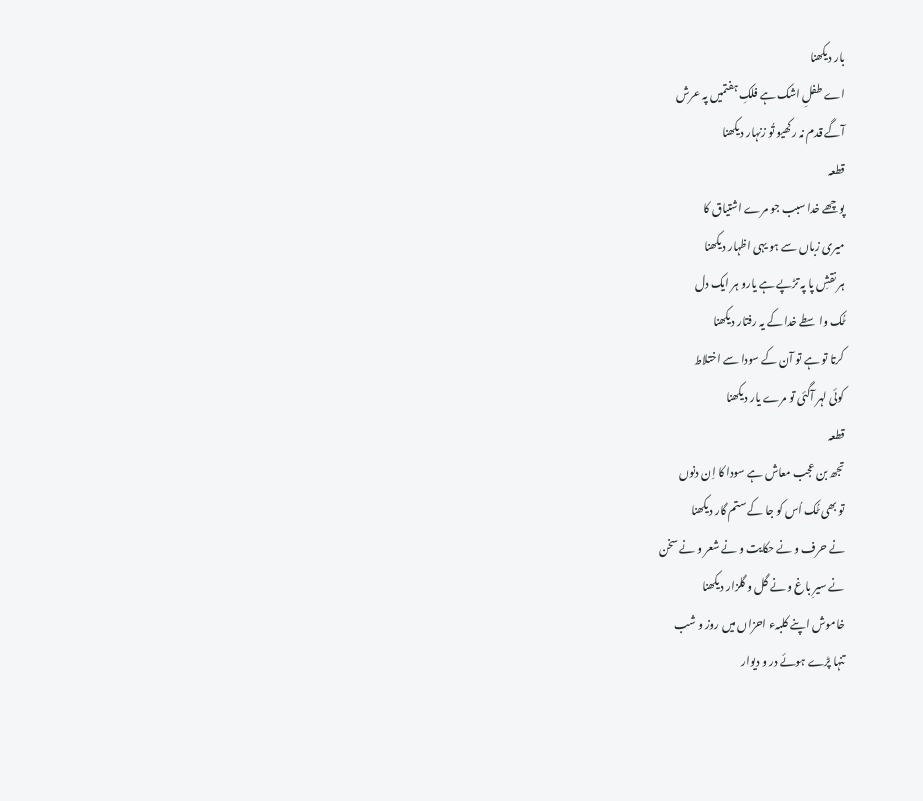بار دیکھنا
اے طفلِ اشک ہے فلکِ ہفتمیں پہ عرش
آگے قدم نہ رکھیو تُو زنہار دیکھنا
قطعہ
پوچھے خدا سبب جو مرے اشتیاق کا
میری زباں سے ہو یہی اظہار دیکھنا
ہر نقشِ پا پہ تڑپے ہے یارو ہر ایک دل
ٹُک واسطے خدا کے یہ رفتار دیکھنا
کرتا تو ہے تو آن کے سودا سے اختلاط
کوئی لہر آگئی تو مرے یار دیکھنا
قطعہ
تجھ بن عجب معاش ہے سودا کا اِن دنوں
تو بھی ٹُک اُس کو جا کے ستم گار دیکھنا
نے حرف و نے حکایت و نے شعر و نے سخن
نے سیرِ باغ و نے گل و گلزار دیکھنا
خاموش اپنے کلبہء احزاں میں روز و شب
تنہا پڑے ہوئے در و دیوار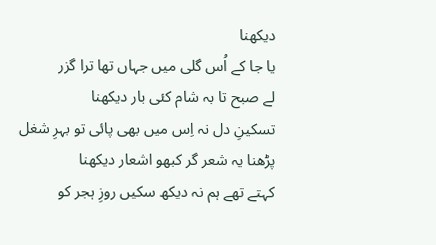دیکھنا
یا جا کے اُس گلی میں جہاں تھا ترا گزر
لے صبح تا بہ شام کئی بار دیکھنا
تسکینِ دل نہ اِس میں بھی پائی تو بہرِ شغل
پڑھنا یہ شعر گر کبھو اشعار دیکھنا
کہتے تھے ہم نہ دیکھ سکیں روزِ ہجر کو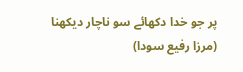پر جو خدا دکھائے سو ناچار دیکھنا
(مرزا رفیع سودا)